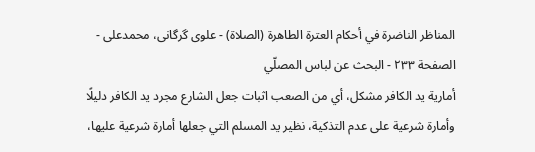المناظر الناضرة في أحکام العترة الطاهرة (الصلاة) - علوی گرگانی، محمدعلی - الصفحة ٢٣٣ - البحث عن لباس المصلّي
أمارية يد الكافر مشكل، أي من الصعب اثبات جعل الشارع مجرد يد الكافر دليلًا وأمارة شرعية على عدم التذكية، نظير يد المسلم التي جعلها أمارة شرعية عليها،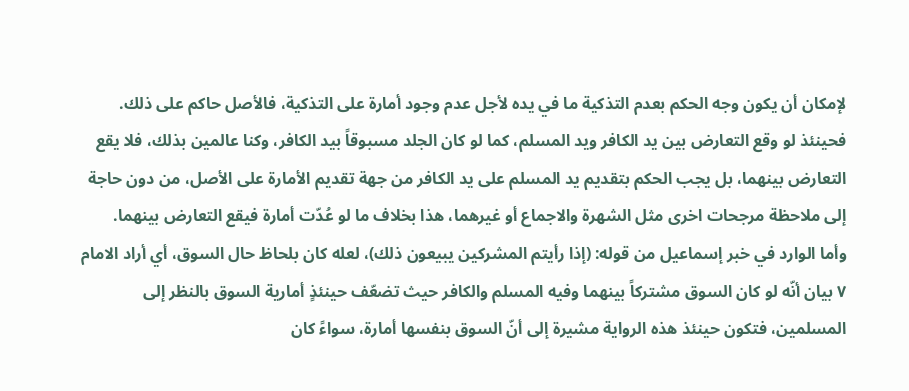لإمكان أن يكون وجه الحكم بعدم التذكية ما في يده لأجل عدم وجود أمارة على التذكية، فالأصل حاكم على ذلك.
فحينئذ لو وقع التعارض بين يد الكافر ويد المسلم، كما لو كان الجلد مسبوقاً بيد الكافر، وكنا عالمين بذلك، فلا يقع التعارض بينهما، بل يجب الحكم بتقديم يد المسلم على يد الكافر من جهة تقديم الأمارة على الأصل، من دون حاجة إلى ملاحظة مرجحات اخرى مثل الشهرة والاجماع أو غيرهما، هذا بخلاف ما لو عُدّت أمارة فيقع التعارض بينهما.
وأما الوارد في خبر إسماعيل من قوله: (إذا رأيتم المشركين يبيعون ذلك)، لعله كان بلحاظ حال السوق، أي أراد الامام ٧ بيان أنّه لو كان السوق مشتركاً بينهما وفيه المسلم والكافر حيث تضعّف حينئذٍ أمارية السوق بالنظر إلى المسلمين، فتكون حينئذ هذه الرواية مشيرة إلى أنّ السوق بنفسها أمارة، سواءً كان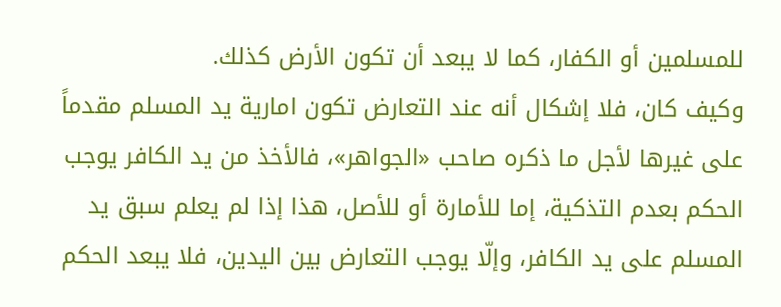للمسلمين أو الكفار، كما لا يبعد أن تكون الأرض كذلك.
وكيف كان، فلا إشكال أنه عند التعارض تكون امارية يد المسلم مقدماً على غيرها لأجل ما ذكره صاحب «الجواهر»، فالأخذ من يد الكافر يوجب الحكم بعدم التذكية، إما للأمارة أو للأصل، هذا إذا لم يعلم سبق يد المسلم على يد الكافر، وإلّا يوجب التعارض بين اليدين، فلا يبعد الحكم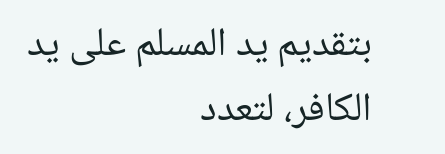بتقديم يد المسلم على يد الكافر، لتعدد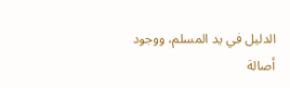الدليل في يد المسلم، ووجود أصالة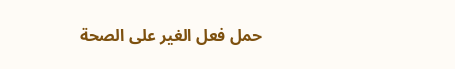حمل فعل الغير على الصحة